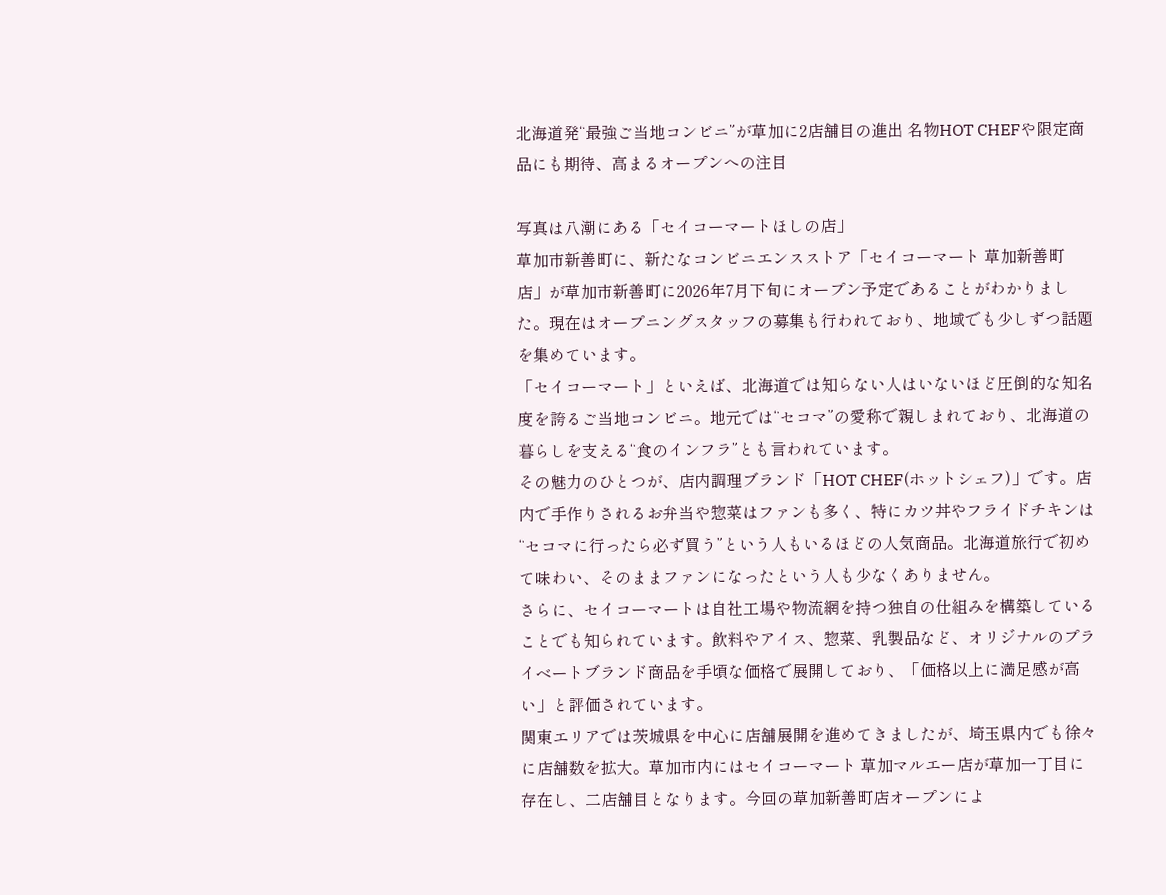北海道発“最強ご当地コンビニ”が草加に2店舗目の進出 名物HOT CHEFや限定商品にも期待、高まるオープンへの注目

写真は八潮にある「セイコーマートほしの店」
草加市新善町に、新たなコンビニエンスストア「セイコーマート 草加新善町店」が草加市新善町に2026年7月下旬にオープン予定であることがわかりました。現在はオープニングスタッフの募集も行われており、地域でも少しずつ話題を集めています。
「セイコーマート」といえば、北海道では知らない人はいないほど圧倒的な知名度を誇るご当地コンビニ。地元では“セコマ”の愛称で親しまれており、北海道の暮らしを支える“食のインフラ”とも言われています。
その魅力のひとつが、店内調理ブランド「HOT CHEF(ホットシェフ)」です。店内で手作りされるお弁当や惣菜はファンも多く、特にカツ丼やフライドチキンは“セコマに行ったら必ず買う”という人もいるほどの人気商品。北海道旅行で初めて味わい、そのままファンになったという人も少なくありません。
さらに、セイコーマートは自社工場や物流網を持つ独自の仕組みを構築していることでも知られています。飲料やアイス、惣菜、乳製品など、オリジナルのプライベートブランド商品を手頃な価格で展開しており、「価格以上に満足感が高い」と評価されています。
関東エリアでは茨城県を中心に店舗展開を進めてきましたが、埼玉県内でも徐々に店舗数を拡大。草加市内にはセイコーマート 草加マルエー店が草加一丁目に存在し、二店舗目となります。今回の草加新善町店オープンによ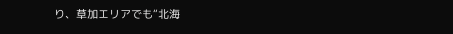り、草加エリアでも“北海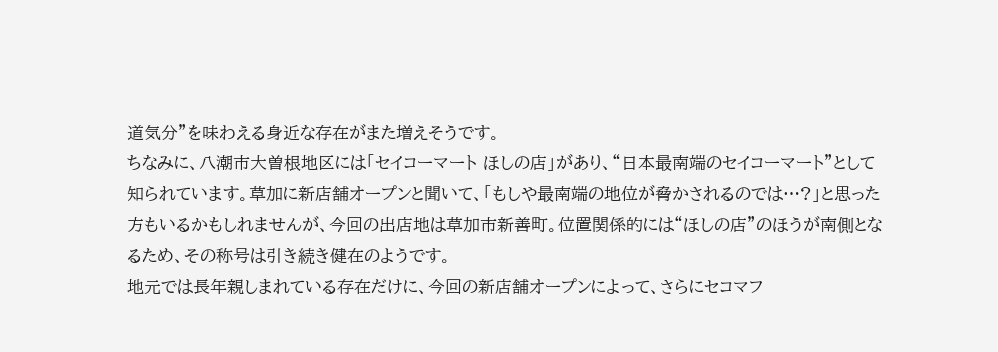道気分”を味わえる身近な存在がまた増えそうです。
ちなみに、八潮市大曽根地区には「セイコーマート ほしの店」があり、“日本最南端のセイコーマート”として知られています。草加に新店舗オープンと聞いて、「もしや最南端の地位が脅かされるのでは…?」と思った方もいるかもしれませんが、今回の出店地は草加市新善町。位置関係的には“ほしの店”のほうが南側となるため、その称号は引き続き健在のようです。
地元では長年親しまれている存在だけに、今回の新店舗オープンによって、さらにセコマフ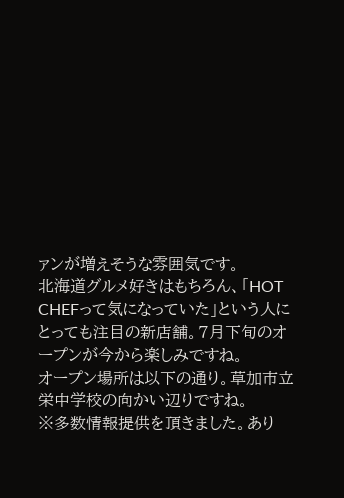ァンが増えそうな雰囲気です。
北海道グルメ好きはもちろん、「HOT CHEFって気になっていた」という人にとっても注目の新店舗。7月下旬のオープンが今から楽しみですね。
オープン場所は以下の通り。草加市立栄中学校の向かい辺りですね。
※多数情報提供を頂きました。あり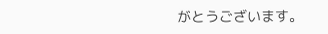がとうございます。